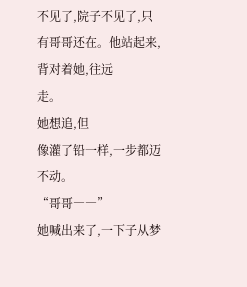不见了,院子不见了,只有哥哥还在。他站起来,背对着她,往远
走。
她想追,但
像灌了铅一样,一步都迈不动。
“哥哥――”
她喊出来了,一下子从梦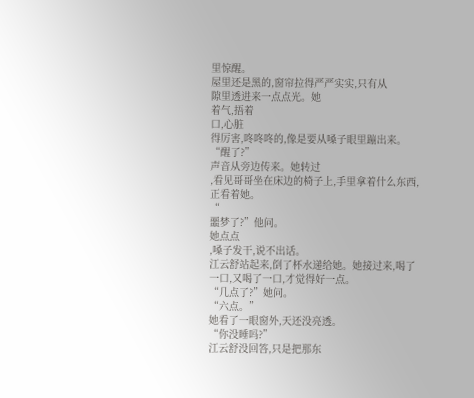里惊醒。
屋里还是黑的,窗帘拉得严严实实,只有从
隙里透进来一点点光。她
着气,捂着
口,心脏
得厉害,咚咚咚的,像是要从嗓子眼里蹦出来。
“醒了?”
声音从旁边传来。她转过
,看见哥哥坐在床边的椅子上,手里拿着什么东西,正看着她。
“
噩梦了?”他问。
她点点
,嗓子发干,说不出话。
江云舒站起来,倒了杯水递给她。她接过来,喝了一口,又喝了一口,才觉得好一点。
“几点了?”她问。
“六点。”
她看了一眼窗外,天还没亮透。
“你没睡吗?”
江云舒没回答,只是把那东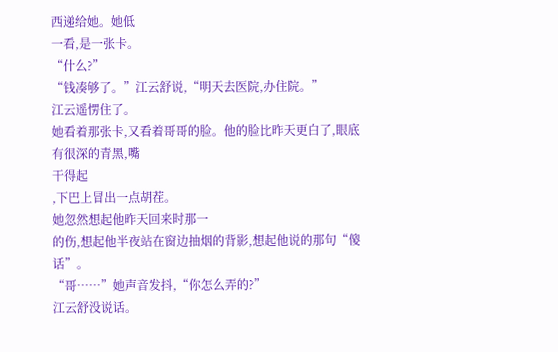西递给她。她低
一看,是一张卡。
“什么?”
“钱凑够了。”江云舒说,“明天去医院,办住院。”
江云遥愣住了。
她看着那张卡,又看着哥哥的脸。他的脸比昨天更白了,眼底有很深的青黑,嘴
干得起
,下巴上冒出一点胡茬。
她忽然想起他昨天回来时那一
的伤,想起他半夜站在窗边抽烟的背影,想起他说的那句“傻话”。
“哥……”她声音发抖,“你怎么弄的?”
江云舒没说话。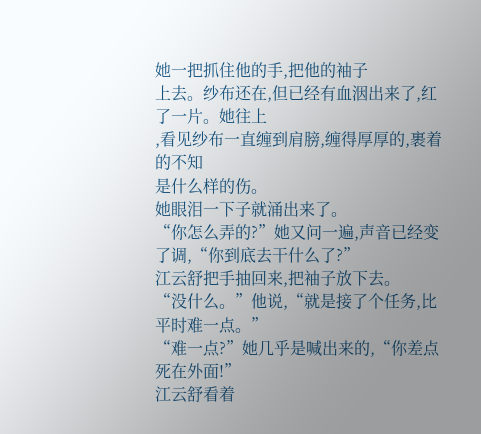她一把抓住他的手,把他的袖子
上去。纱布还在,但已经有血洇出来了,红了一片。她往上
,看见纱布一直缠到肩膀,缠得厚厚的,裹着的不知
是什么样的伤。
她眼泪一下子就涌出来了。
“你怎么弄的?”她又问一遍,声音已经变了调,“你到底去干什么了?”
江云舒把手抽回来,把袖子放下去。
“没什么。”他说,“就是接了个任务,比平时难一点。”
“难一点?”她几乎是喊出来的,“你差点死在外面!”
江云舒看着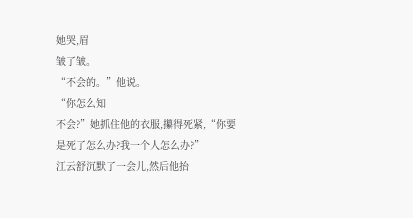她哭,眉
皱了皱。
“不会的。”他说。
“你怎么知
不会?”她抓住他的衣服,攥得死紧,“你要是死了怎么办?我一个人怎么办?”
江云舒沉默了一会儿,然后他抬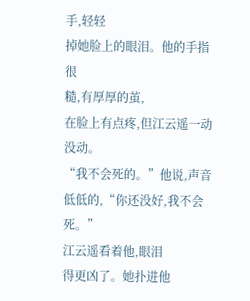手,轻轻
掉她脸上的眼泪。他的手指很
糙,有厚厚的茧,
在脸上有点疼,但江云遥一动没动。
“我不会死的。”他说,声音低低的,“你还没好,我不会死。”
江云遥看着他,眼泪
得更凶了。她扑进他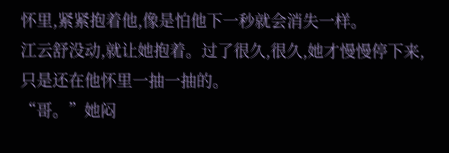怀里,紧紧抱着他,像是怕他下一秒就会消失一样。
江云舒没动,就让她抱着。过了很久,很久,她才慢慢停下来,只是还在他怀里一抽一抽的。
“哥。”她闷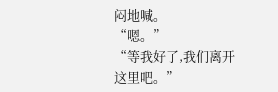闷地喊。
“嗯。”
“等我好了,我们离开这里吧。”